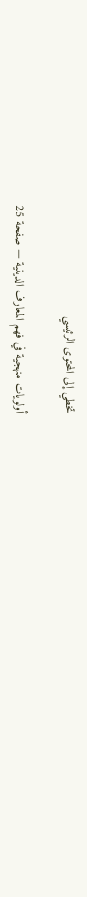تخطي إلى المحتوى الرئيسي

أولويات منهجية في فهم المعارف الدينية — صفحة 25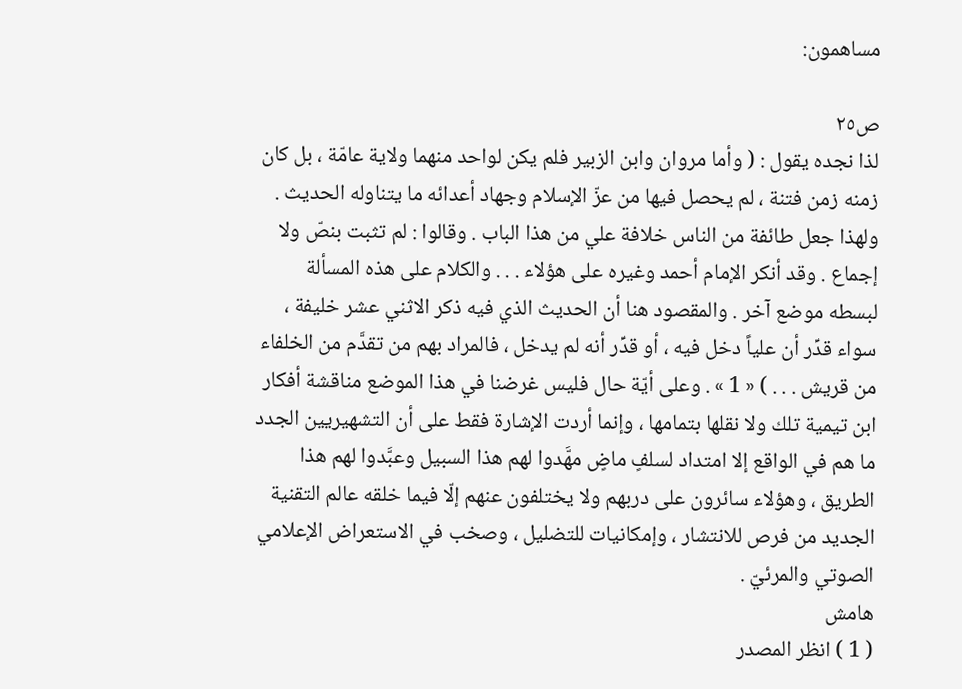مساهمون:

ص٢٥
لذا نجده يقول : ( وأما مروان وابن الزبير فلم يكن لواحد منهما ولاية عامّة ، بل كان زمنه زمن فتنة ، لم يحصل فيها من عزّ الإسلام وجهاد أعدائه ما يتناوله الحديث . ولهذا جعل طائفة من الناس خلافة علي من هذا الباب . وقالوا : لم تثبت بنصّ ولا إجماع . وقد أنكر الإمام أحمد وغيره على هؤلاء . . . والكلام على هذه المسألة لبسطه موضع آخر . والمقصود هنا أن الحديث الذي فيه ذكر الاثني عشر خليفة ، سواء قدِّر أن علياً دخل فيه ، أو قدِّر أنه لم يدخل ، فالمراد بهم من تقدَّم من الخلفاء من قريش . . . ) « 1 » . وعلى أيّة حال فليس غرضنا في هذا الموضع مناقشة أفكار ابن تيمية تلك ولا نقلها بتمامها ، وإنما أردت الإشارة فقط على أن التشهيريين الجدد ما هم في الواقع إلا امتداد لسلفٍ ماضٍ مهَّدوا لهم هذا السبيل وعبَّدوا لهم هذا الطريق ، وهؤلاء سائرون على دربهم ولا يختلفون عنهم إلّا فيما خلقه عالم التقنية الجديد من فرص للانتشار ، وإمكانيات للتضليل ، وصخب في الاستعراض الإعلامي الصوتي والمرئيّ .
هامش
( 1 ) انظر المصدر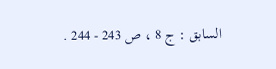السابق : ج 8 ، ص 243 - 244 .